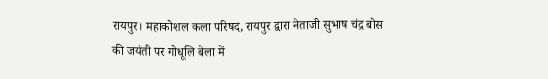रायपुर। महाकोशल कला परिषद, रायपुर द्वारा नेताजी सुभाष चंद्र बोस की जयंती पर गोधूलि बेला में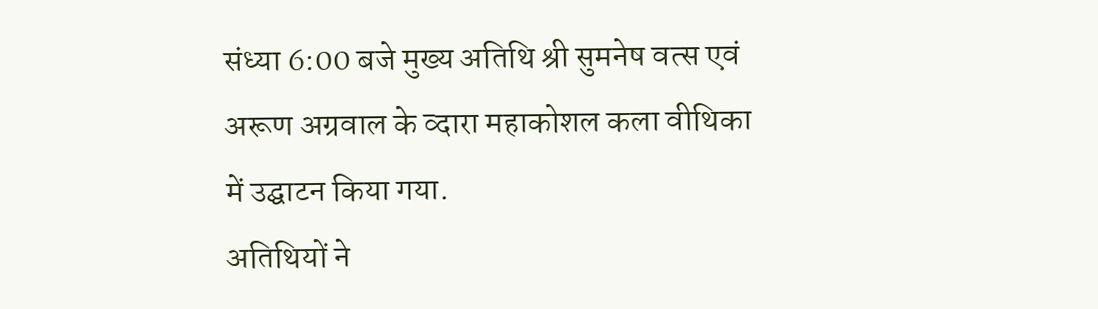संध्या 6:00 बजे मुख्य अतिथि श्री सुमनेष वत्स एवं अरूण अग्रवाल के व्दारा महाकोशल कला वीथिका में उद्घाटन किया गया.
अतिथियों ने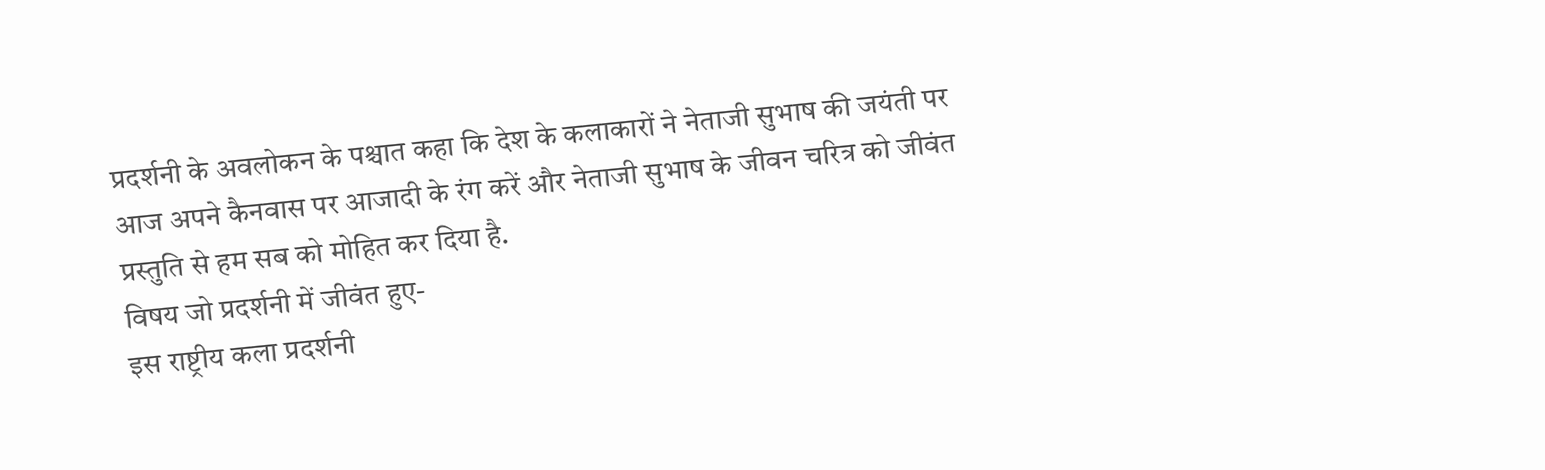प्रदर्शनी के अवलोकन के पश्चात कहा कि देश के कलाकारों ने नेताजी सुभाष की जयंती पर आज अपने कैनवास पर आजादी के रंग करें और नेताजी सुभाष के जीवन चरित्र को जीवंत प्रस्तुति से हम सब को मोहित कर दिया है.
विषय जो प्रदर्शनी में जीवंत हुए-
इस राष्ट्रीय कला प्रदर्शनी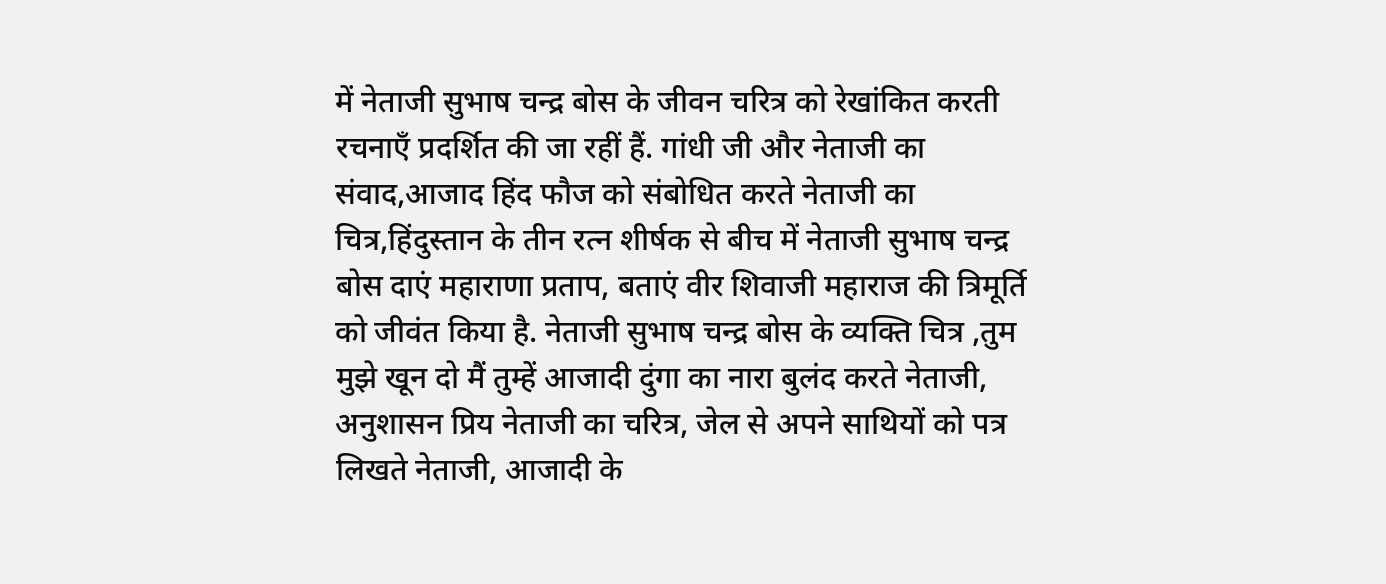में नेताजी सुभाष चन्द्र बोस के जीवन चरित्र को रेखांकित करती रचनाएँ प्रदर्शित की जा रहीं हैं. गांधी जी और नेताजी का संवाद,आजाद हिंद फौज को संबोधित करते नेताजी का चित्र,हिंदुस्तान के तीन रत्न शीर्षक से बीच में नेताजी सुभाष चन्द्र बोस दाएं महाराणा प्रताप, बताएं वीर शिवाजी महाराज की त्रिमूर्ति को जीवंत किया है. नेताजी सुभाष चन्द्र बोस के व्यक्ति चित्र ,तुम मुझे खून दो मैं तुम्हें आजादी दुंगा का नारा बुलंद करते नेताजी, अनुशासन प्रिय नेताजी का चरित्र, जेल से अपने साथियों को पत्र लिखते नेताजी, आजादी के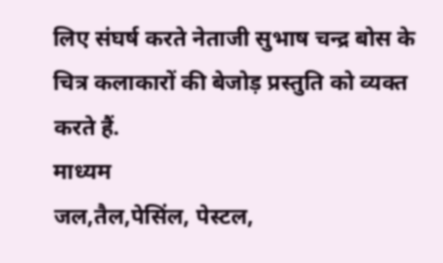लिए संघर्ष करते नेताजी सुभाष चन्द्र बोस के चित्र कलाकारों की बेजोड़ प्रस्तुति को व्यक्त करते हैं.
माध्यम
जल,तैल,पेसिंल, पेस्टल,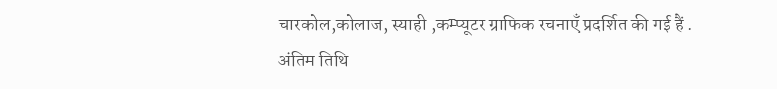चारकोल,कोलाज, स्याही ,कम्प्यूटर ग्राफिक रचनाएँ प्रदर्शित की गई हैं .
अंतिम तिथि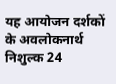यह आयोजन दर्शकों के अवलोकनार्थ निशुल्क 24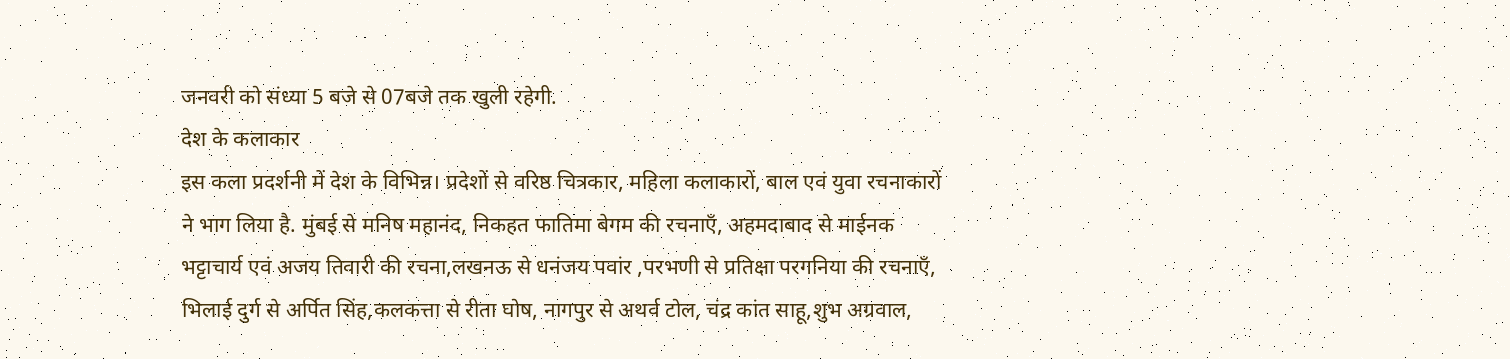जनवरी को संध्या 5 बजे से 07बजे तक खुली रहेगी.
देश के कलाकार
इस कला प्रदर्शनी में देश के विभिन्न। प्रदेशों से वरिष्ठ चित्रकार, महिला कलाकारों, बाल एवं युवा रचनाकारों ने भाग लिया है. मुंबई से मनिष महानंद, निकहत फातिमा बेगम की रचनाएँ, अहमदाबाद से माईनक भट्टाचार्य एवं अजय तिवारी की रचना,लखनऊ से धनंजय पवांर ,परभणी से प्रतिक्षा परगनिया की रचनाएँ, भिलाई दुर्ग से अर्पित सिंह,कलकत्ता से रीता घोष, नागपुर से अथर्व टोल, चंद्र कांत साहू,शुभ अग्रवाल,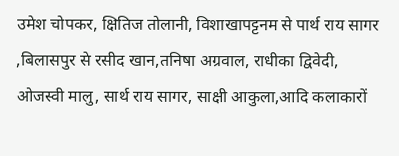उमेश चोपकर, क्षितिज तोलानी, विशाखापट्टनम से पार्थ राय सागर ,बिलासपुर से रसीद खान,तनिषा अग्रवाल, राधीका द्विवेदी, ओजस्वी मालु, सार्थ राय सागर, साक्षी आकुला,आदि कलाकारों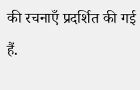की रचनाएँ प्रदर्शित की गई हैं.